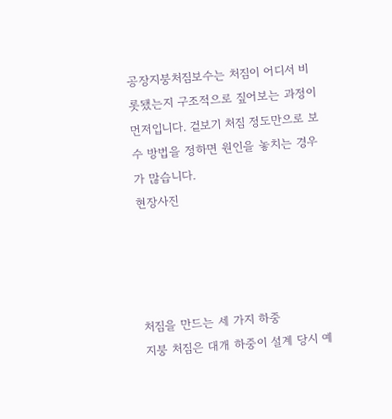공장지붕처짐보수는 처짐이 어디서 비롯됐는지 구조적으로 짚어보는 과정이 먼저입니다. 겉보기 처짐 정도만으로 보수 방법을 정하면 원인을 놓치는 경우가 많습니다.
현장사진




처짐을 만드는 세 가지 하중
지붕 처짐은 대개 하중이 설계 당시 예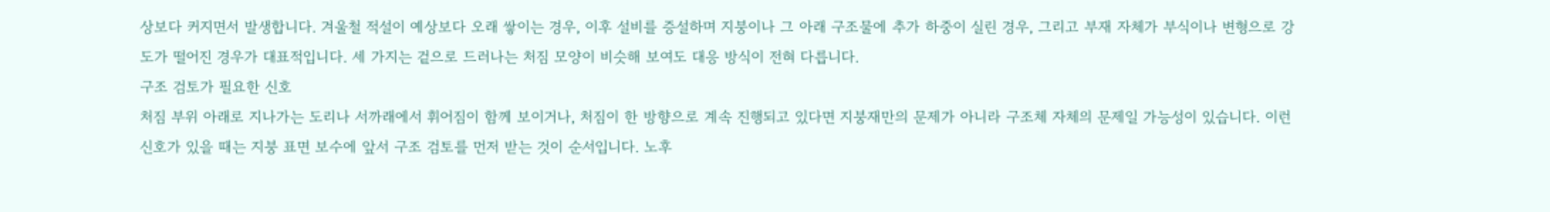상보다 커지면서 발생합니다. 겨울철 적설이 예상보다 오래 쌓이는 경우, 이후 설비를 증설하며 지붕이나 그 아래 구조물에 추가 하중이 실린 경우, 그리고 부재 자체가 부식이나 변형으로 강도가 떨어진 경우가 대표적입니다. 세 가지는 겉으로 드러나는 처짐 모양이 비슷해 보여도 대응 방식이 전혀 다릅니다.
구조 검토가 필요한 신호
처짐 부위 아래로 지나가는 도리나 서까래에서 휘어짐이 함께 보이거나, 처짐이 한 방향으로 계속 진행되고 있다면 지붕재만의 문제가 아니라 구조체 자체의 문제일 가능성이 있습니다. 이런 신호가 있을 때는 지붕 표면 보수에 앞서 구조 검토를 먼저 받는 것이 순서입니다. 노후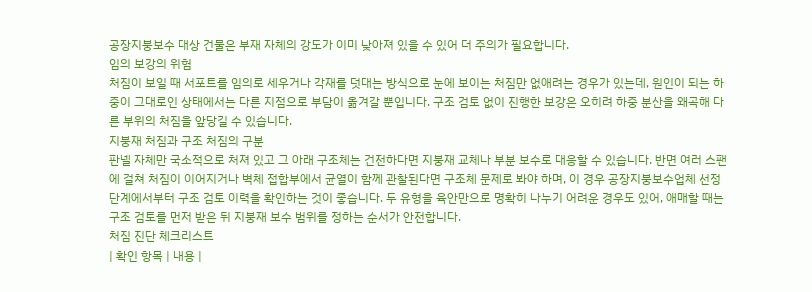공장지붕보수 대상 건물은 부재 자체의 강도가 이미 낮아져 있을 수 있어 더 주의가 필요합니다.
임의 보강의 위험
처짐이 보일 때 서포트를 임의로 세우거나 각재를 덧대는 방식으로 눈에 보이는 처짐만 없애려는 경우가 있는데, 원인이 되는 하중이 그대로인 상태에서는 다른 지점으로 부담이 옮겨갈 뿐입니다. 구조 검토 없이 진행한 보강은 오히려 하중 분산을 왜곡해 다른 부위의 처짐을 앞당길 수 있습니다.
지붕재 처짐과 구조 처짐의 구분
판넬 자체만 국소적으로 처져 있고 그 아래 구조체는 건전하다면 지붕재 교체나 부분 보수로 대응할 수 있습니다. 반면 여러 스팬에 걸쳐 처짐이 이어지거나 벽체 접합부에서 균열이 함께 관찰된다면 구조체 문제로 봐야 하며, 이 경우 공장지붕보수업체 선정 단계에서부터 구조 검토 이력을 확인하는 것이 좋습니다. 두 유형을 육안만으로 명확히 나누기 어려운 경우도 있어, 애매할 때는 구조 검토를 먼저 받은 뒤 지붕재 보수 범위를 정하는 순서가 안전합니다.
처짐 진단 체크리스트
| 확인 항목 | 내용 |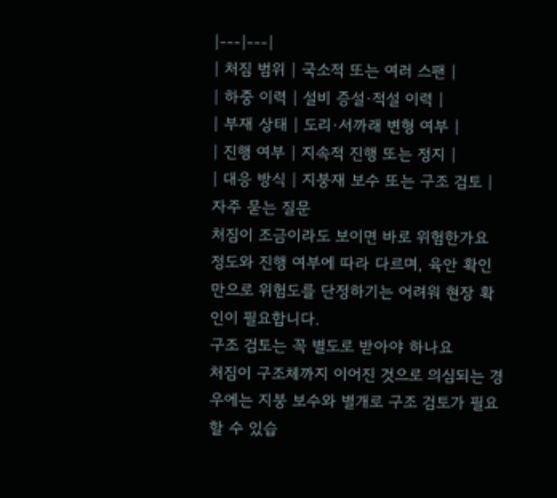|---|---|
| 처짐 범위 | 국소적 또는 여러 스팬 |
| 하중 이력 | 설비 증설·적설 이력 |
| 부재 상태 | 도리·서까래 변형 여부 |
| 진행 여부 | 지속적 진행 또는 정지 |
| 대응 방식 | 지붕재 보수 또는 구조 검토 |
자주 묻는 질문
처짐이 조금이라도 보이면 바로 위험한가요
정도와 진행 여부에 따라 다르며, 육안 확인만으로 위험도를 단정하기는 어려워 현장 확인이 필요합니다.
구조 검토는 꼭 별도로 받아야 하나요
처짐이 구조체까지 이어진 것으로 의심되는 경우에는 지붕 보수와 별개로 구조 검토가 필요할 수 있습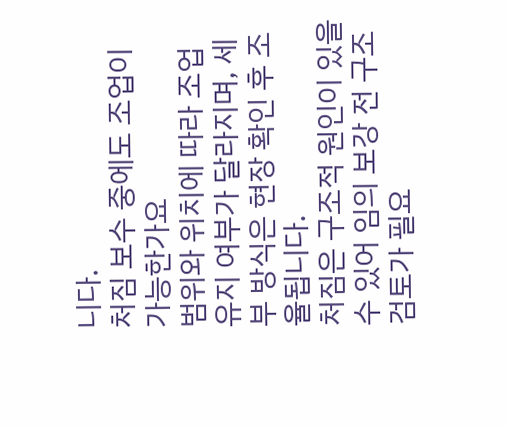니다.
처짐 보수 중에도 조업이 가능한가요
범위와 위치에 따라 조업 유지 여부가 달라지며, 세부 방식은 현장 확인 후 조율됩니다.
처짐은 구조적 원인이 있을 수 있어 임의 보강 전 구조 검토가 필요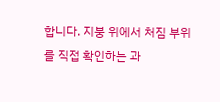합니다. 지붕 위에서 처짐 부위를 직접 확인하는 과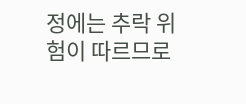정에는 추락 위험이 따르므로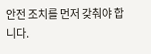안전 조치를 먼저 갖춰야 합니다.